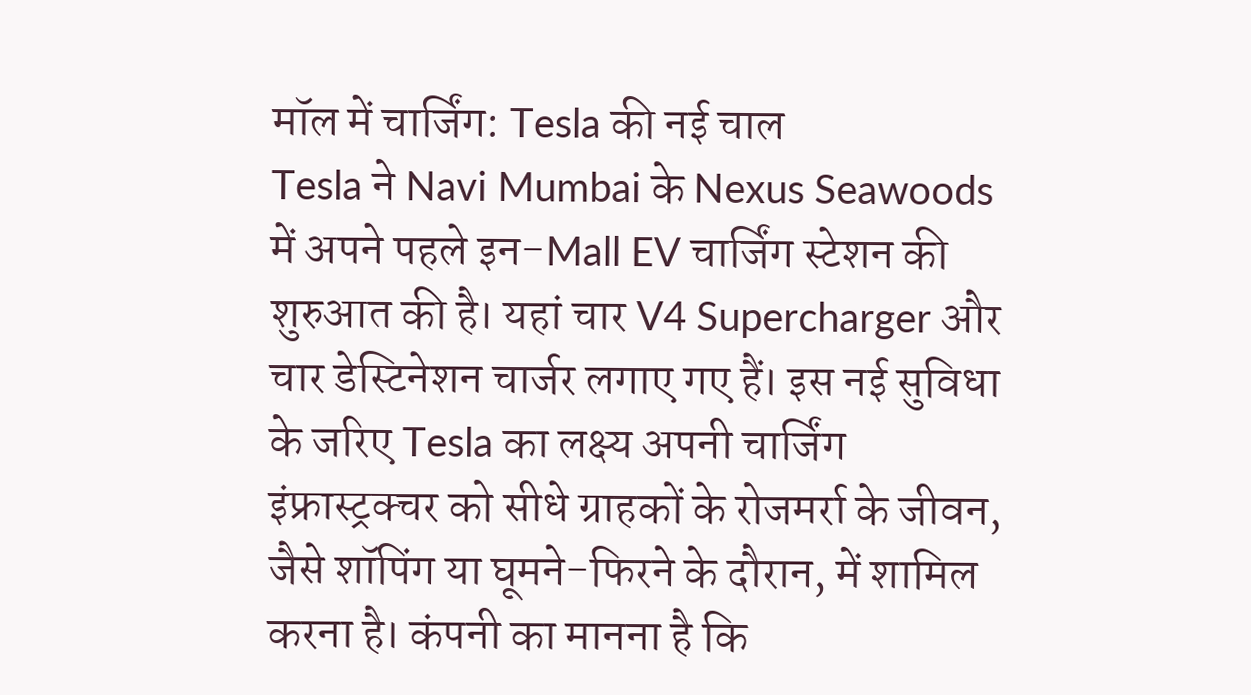मॉल में चार्जिंग: Tesla की नई चाल
Tesla ने Navi Mumbai के Nexus Seawoods में अपने पहले इन-Mall EV चार्जिंग स्टेशन की शुरुआत की है। यहां चार V4 Supercharger और चार डेस्टिनेशन चार्जर लगाए गए हैं। इस नई सुविधा के जरिए Tesla का लक्ष्य अपनी चार्जिंग इंफ्रास्ट्रक्चर को सीधे ग्राहकों के रोजमर्रा के जीवन, जैसे शॉपिंग या घूमने-फिरने के दौरान, में शामिल करना है। कंपनी का मानना है कि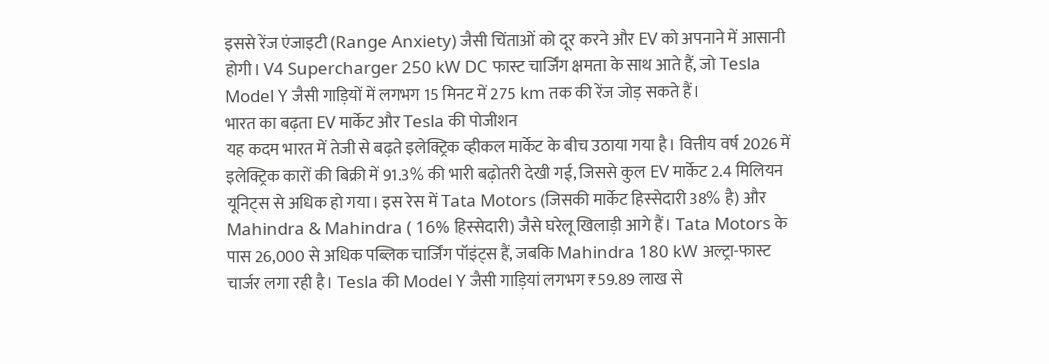इससे रेंज एंजाइटी (Range Anxiety) जैसी चिंताओं को दूर करने और EV को अपनाने में आसानी होगी। V4 Supercharger 250 kW DC फास्ट चार्जिंग क्षमता के साथ आते हैं, जो Tesla Model Y जैसी गाड़ियों में लगभग 15 मिनट में 275 km तक की रेंज जोड़ सकते हैं।
भारत का बढ़ता EV मार्केट और Tesla की पोजीशन
यह कदम भारत में तेजी से बढ़ते इलेक्ट्रिक व्हीकल मार्केट के बीच उठाया गया है। वित्तीय वर्ष 2026 में इलेक्ट्रिक कारों की बिक्री में 91.3% की भारी बढ़ोतरी देखी गई, जिससे कुल EV मार्केट 2.4 मिलियन यूनिट्स से अधिक हो गया। इस रेस में Tata Motors (जिसकी मार्केट हिस्सेदारी 38% है) और Mahindra & Mahindra ( 16% हिस्सेदारी) जैसे घरेलू खिलाड़ी आगे हैं। Tata Motors के पास 26,000 से अधिक पब्लिक चार्जिंग पॉइंट्स हैं, जबकि Mahindra 180 kW अल्ट्रा-फास्ट चार्जर लगा रही है। Tesla की Model Y जैसी गाड़ियां लगभग ₹59.89 लाख से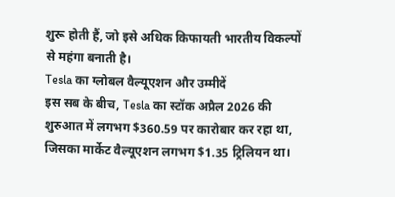शुरू होती हैं, जो इसे अधिक किफायती भारतीय विकल्पों से महंगा बनाती है।
Tesla का ग्लोबल वैल्यूएशन और उम्मीदें
इस सब के बीच, Tesla का स्टॉक अप्रैल 2026 की शुरुआत में लगभग $360.59 पर कारोबार कर रहा था, जिसका मार्केट वैल्यूएशन लगभग $1.35 ट्रिलियन था।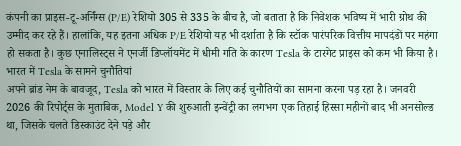कंपनी का प्राइस-टू-अर्निंग्स (P/E) रेशियो 305 से 335 के बीच है, जो बताता है कि निवेशक भविष्य में भारी ग्रोथ की उम्मीद कर रहे हैं। हालांकि, यह इतना अधिक P/E रेशियो यह भी दर्शाता है कि स्टॉक पारंपरिक वित्तीय मापदंडों पर महंगा हो सकता है। कुछ एनालिस्ट्स ने एनर्जी डिप्लॉयमेंट में धीमी गति के कारण Tesla के टारगेट प्राइस को कम भी किया है।
भारत में Tesla के सामने चुनौतियां
अपने ब्रांड नेम के बावजूद, Tesla को भारत में विस्तार के लिए कई चुनौतियों का सामना करना पड़ रहा है। जनवरी 2026 की रिपोर्ट्स के मुताबिक, Model Y की शुरुआती इन्वेंट्री का लगभग एक तिहाई हिस्सा महीनों बाद भी अनसोल्ड था, जिसके चलते डिस्काउंट देने पड़े और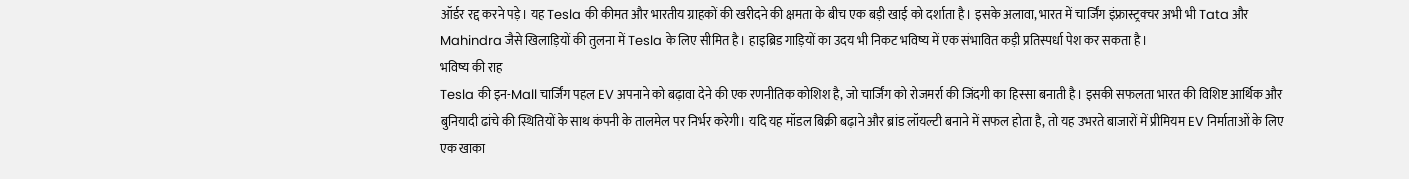ऑर्डर रद्द करने पड़े। यह Tesla की कीमत और भारतीय ग्राहकों की खरीदने की क्षमता के बीच एक बड़ी खाई को दर्शाता है। इसके अलावा, भारत में चार्जिंग इंफ्रास्ट्रक्चर अभी भी Tata और Mahindra जैसे खिलाड़ियों की तुलना में Tesla के लिए सीमित है। हाइब्रिड गाड़ियों का उदय भी निकट भविष्य में एक संभावित कड़ी प्रतिस्पर्धा पेश कर सकता है।
भविष्य की राह
Tesla की इन-Mall चार्जिंग पहल EV अपनाने को बढ़ावा देने की एक रणनीतिक कोशिश है, जो चार्जिंग को रोजमर्रा की जिंदगी का हिस्सा बनाती है। इसकी सफलता भारत की विशिष्ट आर्थिक और बुनियादी ढांचे की स्थितियों के साथ कंपनी के तालमेल पर निर्भर करेगी। यदि यह मॉडल बिक्री बढ़ाने और ब्रांड लॉयल्टी बनाने में सफल होता है, तो यह उभरते बाजारों में प्रीमियम EV निर्माताओं के लिए एक खाका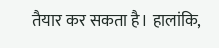तैयार कर सकता है। हालांकि,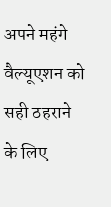अपने महंगे वैल्यूएशन को सही ठहराने के लिए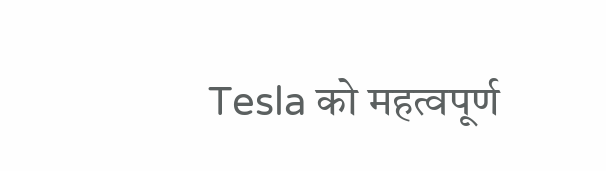Tesla को महत्वपूर्ण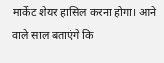मार्केट शेयर हासिल करना होगा। आने वाले साल बताएंगे कि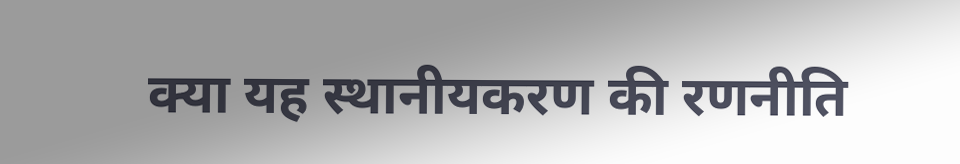क्या यह स्थानीयकरण की रणनीति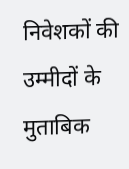निवेशकों की उम्मीदों के मुताबिक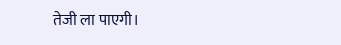तेजी ला पाएगी।